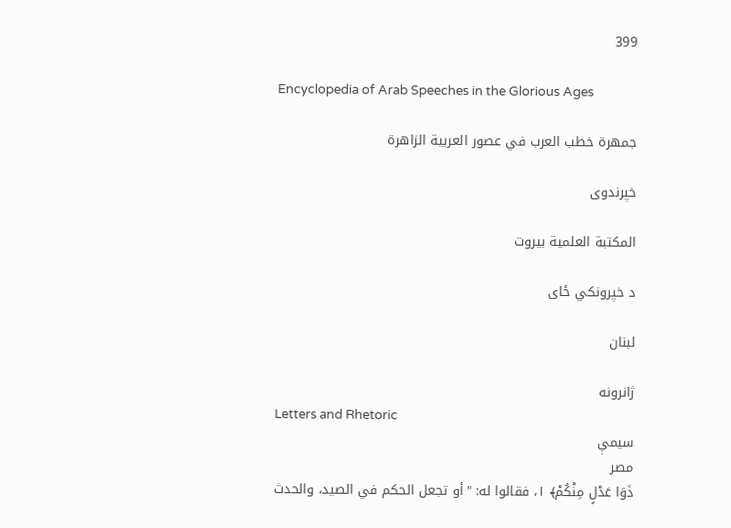399

Encyclopedia of Arab Speeches in the Glorious Ages

جمهرة خطب العرب في عصور العربية الزاهرة

خپرندوی

المكتبة العلمية بيروت

د خپرونکي ځای

لبنان

ژانرونه
Letters and Rhetoric
سیمې
مصر
ذَوَا عَدْلٍ مِنْكُمْ﴾ ١، فقالوا له: "أو تجعل الحكم في الصيد، والحدث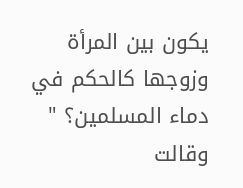يكون بين المرأة وزوجها كالحكم في دماء المسلمين؟ " وقالت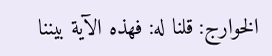الخوارج: قلنا له: فهذه الآية بيننا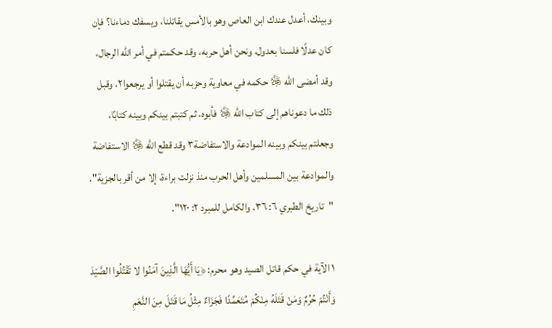وبينك، أعدل عندك ابن العاص وهو بالأمس يقاتلنا، ويسفك دماءنا؟ فإن كان عدلًا فلسنا بعدول، ونحن أهل حربه، وقد حكمتم في أمر الله الرجال، وقد أمضى الله ﷿ حكمه في معاوية وحزبه أن يقتلوا أو يرجعوا٢، وقبل ذلك ما دعوناهم إلى كتاب الله ﷿ فأبوه، ثم كتبتم بينكم وبينه كتابًا، وجعلتم بينكم وبينه الموادعة والاستفاضة٣ وقد قطع الله ﷿ الاستفاضة والموادعة بين المسلمين وأهل الحرب منذ نزلت براءة، إلا من أقر بالجزية".
"تاريخ الطبري ٦: ٣٦، والكامل للمبرد ٢: ١٢٠".

١ الآية في حكم قاتل الصيد وهو محرم: ﴿يَا أَيُّهَا الَّذِينَ آمَنُوا لا تَقْتُلُوا الصَّيْدَ وَأَنْتُمْ حُرُمٌ وَمَنْ قَتَلَهُ مِنْكُمْ مُتَعَمِّدًا فَجَزَاءٌ مِثْلُ مَا قَتَلَ مِنَ النَّعَمِ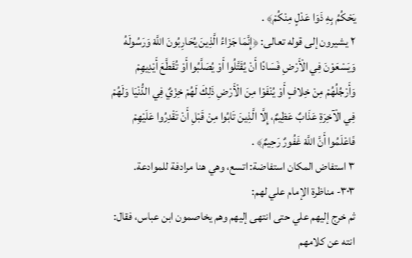يَحْكُمُ بِهِ ذَوَا عَدْلٍ مِنْكُمْ﴾ .
٢ يشيرون إلى قوله تعالى: ﴿إِنَّمَا جَزَاءُ الَّذِينَ يُحَارِبُونَ اللَّهَ وَرَسُولَهُ وَيَسْعَوْنَ فِي الْأَرْضِ فَسَادًا أَنْ يُقَتَّلُوا أَوْ يُصَلَّبُوا أَوْ تُقَطَّعَ أَيْدِيهِمْ وَأَرْجُلُهُمْ مِنْ خِلافٍ أَوْ يُنْفَوْا مِنَ الْأَرْضِ ذَلِكَ لَهُمْ خِزْيٌ فِي الدُّنْيَا وَلَهُمْ فِي الْآخِرَةِ عَذَابٌ عَظِيمٌ، إِلَّا الَّذِينَ تَابُوا مِنْ قَبْلِ أَنْ تَقْدِرُوا عَلَيْهِمْ فَاعْلَمُوا أَنَّ اللَّهَ غَفُورٌ رَحِيمٌ﴾ .
٣ استفاض المكان استفاضة: اتسع، وهي هنا مرادفة للموادعة.
٣٠٣- مناظرة الإمام علي لهم:
ثم خرج إليهم علي حتى انتهى إليهم وهم يخاصمون ابن عباس، فقال: انته عن كلامهم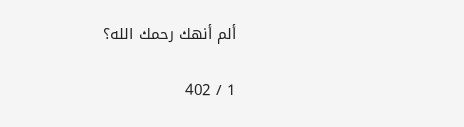ألم أنهك رحمك الله؟

1 / 402